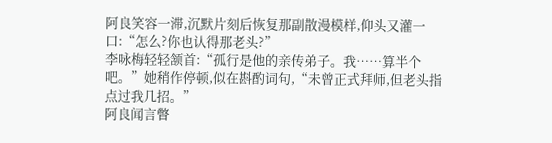阿良笑容一滞,沉默片刻后恢复那副散漫模样,仰头又灌一口:“怎么?你也认得那老头?”
李咏梅轻轻颔首:“孤行是他的亲传弟子。我……算半个吧。”她稍作停顿,似在斟酌词句,“未曾正式拜师,但老头指点过我几招。”
阿良闻言瞥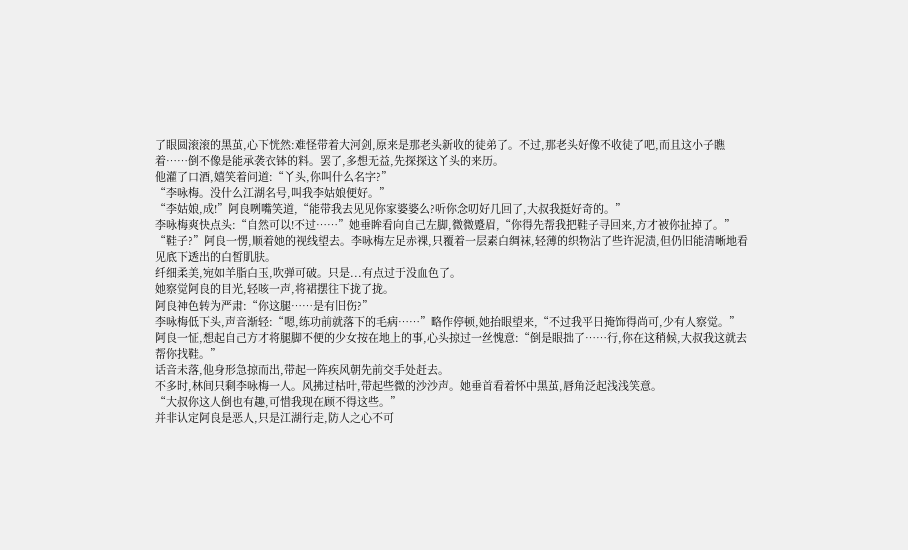了眼圆滚滚的黑茧,心下恍然:难怪带着大河剑,原来是那老头新收的徒弟了。不过,那老头好像不收徒了吧,而且这小子瞧着……倒不像是能承袭衣钵的料。罢了,多想无益,先探探这丫头的来历。
他灌了口酒,嬉笑着问道:“丫头,你叫什么名字?”
“李咏梅。没什么江湖名号,叫我李姑娘便好。”
“李姑娘,成!”阿良咧嘴笑道,“能带我去见见你家婆婆么?听你念叨好几回了,大叔我挺好奇的。”
李咏梅爽快点头:“自然可以!不过……”她垂眸看向自己左脚,微微蹙眉,“你得先帮我把鞋子寻回来,方才被你扯掉了。”
“鞋子?”阿良一愣,顺着她的视线望去。李咏梅左足赤裸,只覆着一层素白绸袜,轻薄的织物沾了些许泥渍,但仍旧能清晰地看见底下透出的白皙肌肤。
纤细柔美,宛如羊脂白玉,吹弹可破。只是...有点过于没血色了。
她察觉阿良的目光,轻咳一声,将裙摆往下拢了拢。
阿良神色转为严肃:“你这腿……是有旧伤?”
李咏梅低下头,声音渐轻:“嗯,练功前就落下的毛病……”略作停顿,她抬眼望来,“不过我平日掩饰得尚可,少有人察觉。”
阿良一怔,想起自己方才将腿脚不便的少女按在地上的事,心头掠过一丝愧意:“倒是眼拙了……行,你在这稍候,大叔我这就去帮你找鞋。”
话音未落,他身形急掠而出,带起一阵疾风朝先前交手处赶去。
不多时,林间只剩李咏梅一人。风拂过枯叶,带起些微的沙沙声。她垂首看着怀中黑茧,唇角泛起浅浅笑意。
“大叔你这人倒也有趣,可惜我现在顾不得这些。”
并非认定阿良是恶人,只是江湖行走,防人之心不可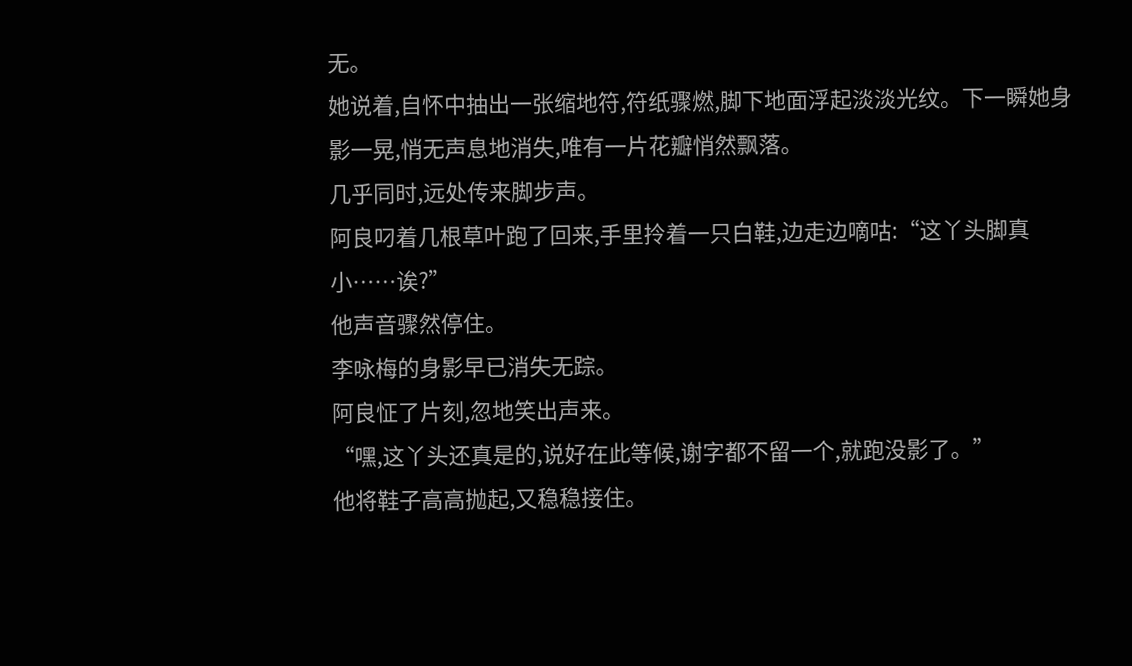无。
她说着,自怀中抽出一张缩地符,符纸骤燃,脚下地面浮起淡淡光纹。下一瞬她身影一晃,悄无声息地消失,唯有一片花瓣悄然飘落。
几乎同时,远处传来脚步声。
阿良叼着几根草叶跑了回来,手里拎着一只白鞋,边走边嘀咕:“这丫头脚真小……诶?”
他声音骤然停住。
李咏梅的身影早已消失无踪。
阿良怔了片刻,忽地笑出声来。
“嘿,这丫头还真是的,说好在此等候,谢字都不留一个,就跑没影了。”
他将鞋子高高抛起,又稳稳接住。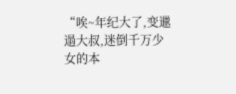“唉~年纪大了,变邋遢大叔,迷倒千万少女的本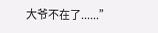大爷不在了......”